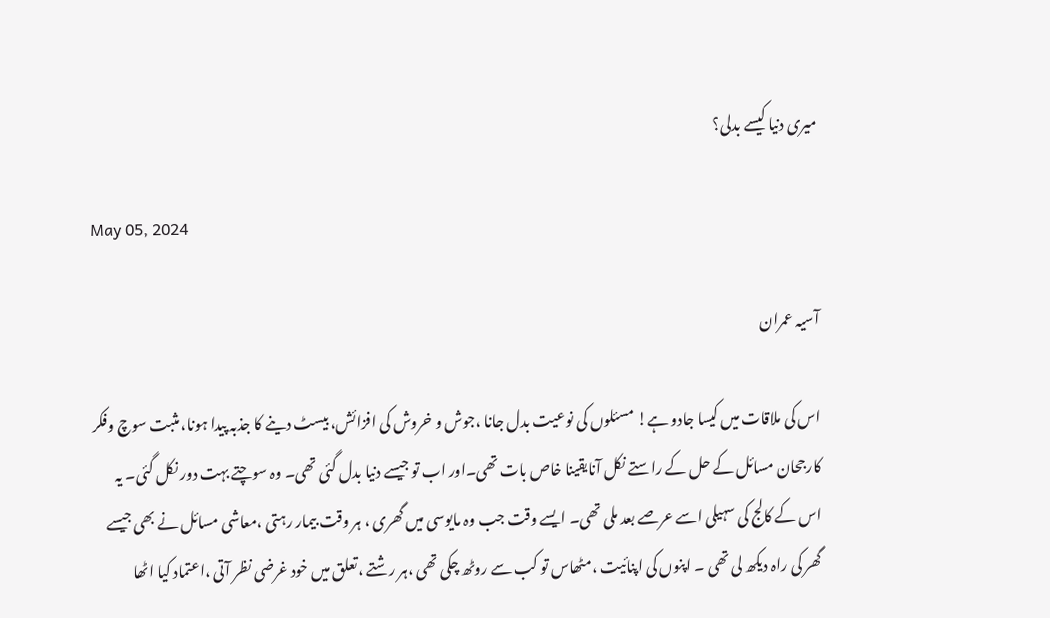میری دنیا کیسے بدلی؟

May 05, 2024

آسیہ عمران

اس کی ملاقات میں کیسا جادو ہے! مسئلوں کی نوعیت بدل جانا ،جوش و خروش کی افزائش، بیسٹ دینے کا جذبہ پیدا ہونا، مثبت سوچ وفکر کارجحان مسائل کے حل کے راستے نکل آنایقینا خاص بات تھی۔اور اب تو جیسے دنیا بدل گئی تھی۔ وہ سوچتے بہت دور نکل گئی۔ یہ اس کے کالج کی سہیلی اسے عرصے بعد ملی تھی۔ ایسے وقت جب وہ مایوسی میں گھری ، ہر وقت بیمار رہتی ،معاشی مسائل نے بھی جیسے گھر کی راہ دیکھ لی تھی ۔ اپنوں کی اپنائیت ،مٹھاس تو کب سے روٹھ چکی تھی ،ہر رشتے ،تعلق میں خود غرضی نظر آتی ،اعتماد کیا اٹھا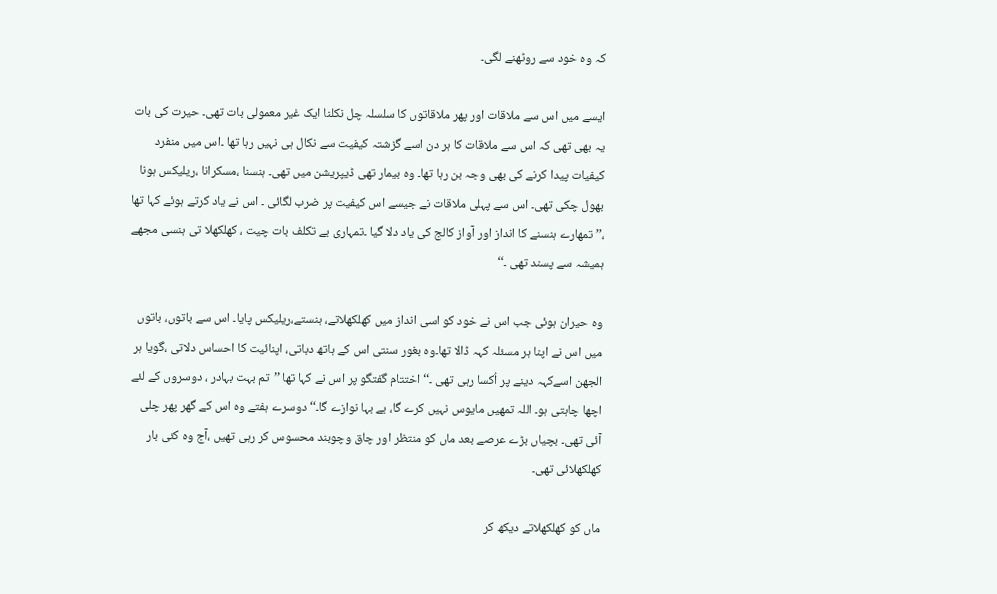کہ وہ خود سے روٹھنے لگی۔

ایسے میں اس سے ملاقات اور پھر ملاقاتوں کا سلسلہ چل نکلنا ایک غیر معمولی بات تھی۔ حیرت کی بات یہ بھی تھی کہ اس سے ملاقات کا ہر دن اسے گزشتہ کیفیت سے نکال ہی نہیں رہا تھا ۔اس میں منفرد کیفیات پیدا کرنے کی بھی وجہ بن رہا تھا۔ وہ بیمار تھی ڈیپریشن میں تھی۔ ہنسنا ،مسکرانا ،ریلیکس ہونا بھول چکی تھی۔ اس سے پہلی ملاقات نے جیسے اس کیفیت پر ضرب لگائی ۔ اس نے یاد کرتے ہوئے کہا تھا ،’’ تمھارے ہنسنے کا انداز اور آواز کالج کی یاد دلا گیا ۔تمہاری بے تکلف بات چیت ، کھلکھلا تی ہنسی مجھے ہمیشہ سے پسند تھی ۔‘‘

وہ حیران ہوئی جب اس نے خود کو اسی انداز میں کھلکھلاتے، ہنستے،ریلیکس پایا۔ اس سے باتوں، باتوں میں اس نے اپنا ہر مسئلہ کہہ ڈالا تھا۔وہ بغور سنتی اس کے ہاتھ دباتی، اپنائیت کا احساس دلاتی ،گویا ہر الجھن اسےکہہ دینے پر اُکسا رہی تھی ۔‘‘ اختتام گفتگو پر اس نے کہا تھا ’’تم بہت بہادر ، دوسروں کے لئے اچھا چاہتی ہو۔ اللہ تمھیں مایوس نہیں کرے گا، بے بہا نوازے گا۔‘‘ دوسرے ہفتے وہ اس کے گھر پھر چلی آئی تھی۔ بچیاں بڑے عرصے بعد ماں کو منتظر اور چاق وچوبند محسوس کر رہی تھیں ،آج وہ کئی بار کھلکھلائی تھی۔

ماں کو کھلکھلاتے دیکھ کر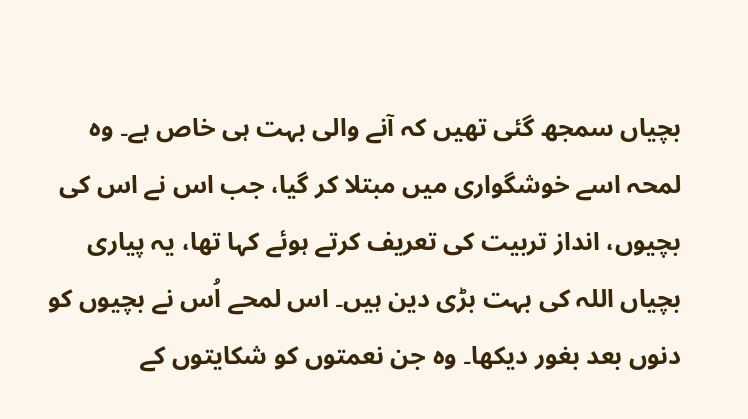بچیاں سمجھ گئی تھیں کہ آنے والی بہت ہی خاص ہے۔ وہ لمحہ اسے خوشگواری میں مبتلا کر گیا، جب اس نے اس کی بچیوں، انداز تربیت کی تعریف کرتے ہوئے کہا تھا، یہ پیاری بچیاں اللہ کی بہت بڑی دین ہیں۔ اس لمحے اُس نے بچیوں کو دنوں بعد بغور دیکھا۔ وہ جن نعمتوں کو شکایتوں کے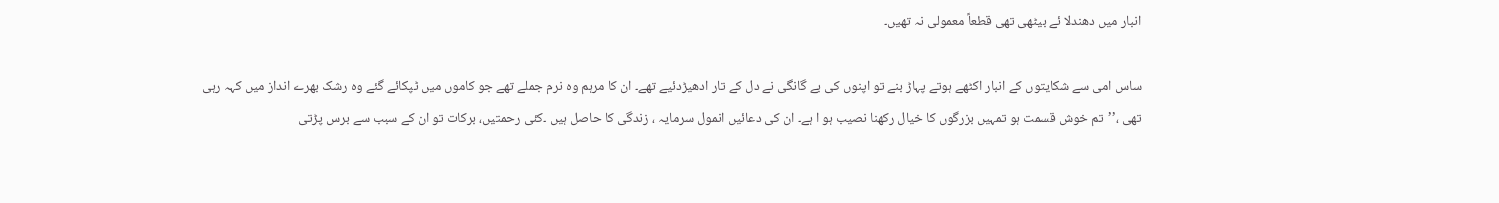انبار میں دھندلا ئے بیٹھی تھی قطعاً معمولی نہ تھیں۔

ساس امی سے شکایتوں کے انبار اکٹھے ہوتے پہاڑ بنے تو اپنوں کی بے گانگی نے دل کے تار ادھیڑدئیے تھے۔ ان کا مرہم وہ نرم جملے تھے جو کاموں میں ٹپکائے گئے وہ رشک بھرے انداز میں کہہ رہی تھی ،’’تم خوش قسمت ہو تمہیں بزرگوں کا خیال رکھنا نصیب ہو ا ہے۔ ان کی دعائیں انمول سرمایہ ، زندگی کا حاصل ہیں ۔کئی رحمتیں، برکات تو ان کے سبب سے برس پڑتی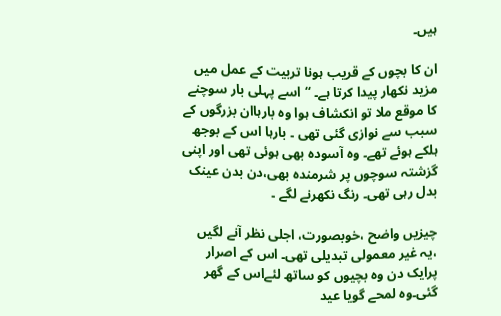ہیں۔

ان کا بچوں کے قریب ہونا تربیت کے عمل میں مزید نکھار پیدا کرتا ہے۔ ‘‘اسے پہلی بار سوچنے کا موقع ملا تو انکشاف ہوا وہ بارہاان بزرگوں کے سبب سے نوازی گئی تھی ۔ بارہا اس کے بوجھ ہلکے ہوئے تھے۔ وہ آسودہ بھی ہوئی تھی اور اپنی گزشتہ سوچوں پر شرمندہ بھی،دن بدن عینک بدل رہی تھی۔ رنگ نکھرنے لگے ۔

چیزیں واضح ،خوبصورت، اجلی نظر آنے لگیں ،یہ غیر معمولی تبدیلی تھی۔ اس کے اصرار پرایک دن وہ بچیوں کو ساتھ لئےاس کے گھر گئی۔وہ لمحے گویا عید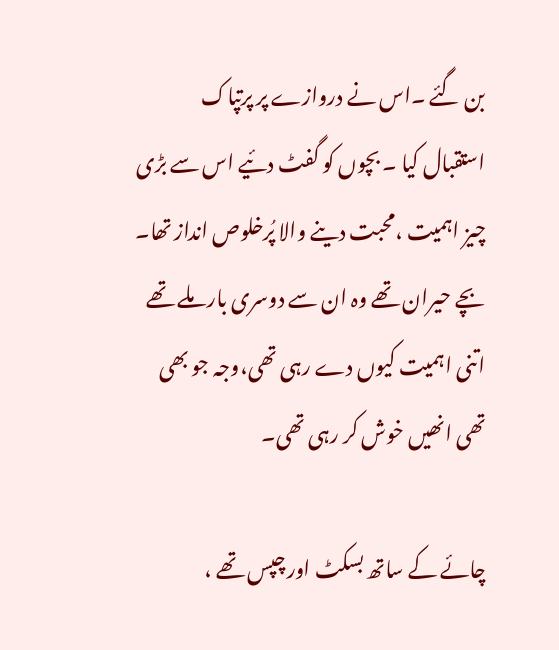بن گئے ۔اس نے دروازے پر پرتپاک استقبال کیا ۔ بچوں کو گفٹ دئیے اس سے بڑی چیز اہمیت ،محبت دینے والا پُرخلوص انداز تھا۔ بچے حیران تھے وہ ان سے دوسری بار ملے تھے اتنی اہمیت کیوں دے رہی تھی،وجہ جو بھی تھی انھیں خوش کر رہی تھی۔

چائے کے ساتھ بسکٹ اور چپس تھے ،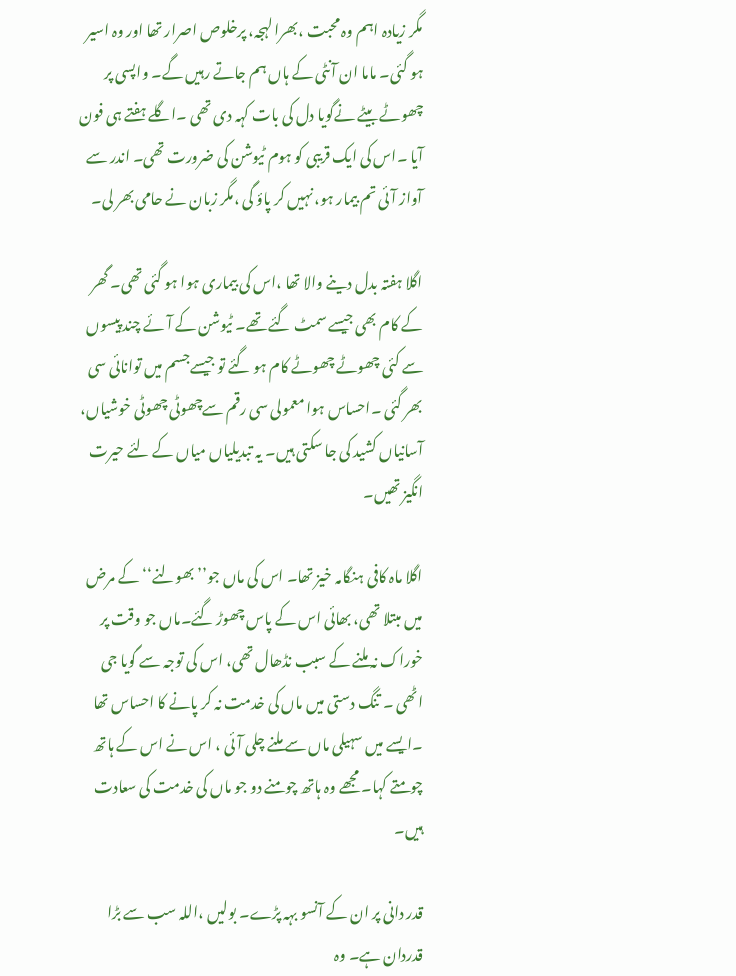مگر زیادہ اہم وہ محبت ،بھرا لہجہ، پرخلوص اصرار تھا اور وہ اسیر ہو گئی۔ ماما ان آنٹی کے ہاں ہم جاتے رہیں گے۔ واپسی پر چھوٹے بیٹے نےگویا دل کی بات کہہ دی تھی ۔اگلے ہفتے ہی فون آیا ۔اس کی ایک قریبی کو ہوم ٹیوشن کی ضرورت تھی۔ اندر سے آواز آئی تم بیمار ہو، نہیں کر پاؤ گی ،مگر زبان نے حامی بھر لی۔

اگلا ہفتہ بدل دینے والا تھا ،اس کی بیماری ہوا ہو گئی تھی۔ گھر کے کام بھی جیسے سمٹ گئے تھے۔ ٹیوشن کے آئے چند پیسوں سے کئی چھوٹے چھوٹے کام ہو گئے تو جیسےجسم میں توانائی سی بھر گئی ۔احساس ہوا معمولی سی رقم سےچھوٹی چھوٹی خوشیاں، آسانیاں کشید کی جا سکتی ہیں۔ یہ تبدیلیاں میاں کے لئے حیرت انگیز تھیں۔

اگلا ماہ کافی ہنگامہ خیز تھا۔ اس کی ماں جو’’ بھولنے‘‘ کے مرض میں مبتلا تھی، بھائی اس کے پاس چھوڑ گئے۔ماں جو وقت پر خوراک نہ ملنے کے سبب نڈھال تھی، اس کی توجہ سے گویا جی اٹھی ۔ تنگ دستی میں ماں کی خدمت نہ کر پانے کا احساس تھا ۔ایسے میں سہیلی ماں سے ملنے چلی آئی ، اس نے اس کے ہاتھ چومتے کہا۔ مجھے وہ ہاتھ چومنے دو جو ماں کی خدمت کی سعادت ہیں۔

قدر دانی پر ان کے آنسو بہہ پڑے۔ بولیں ،اللہ سب سے بڑا قدردان ہے۔ وہ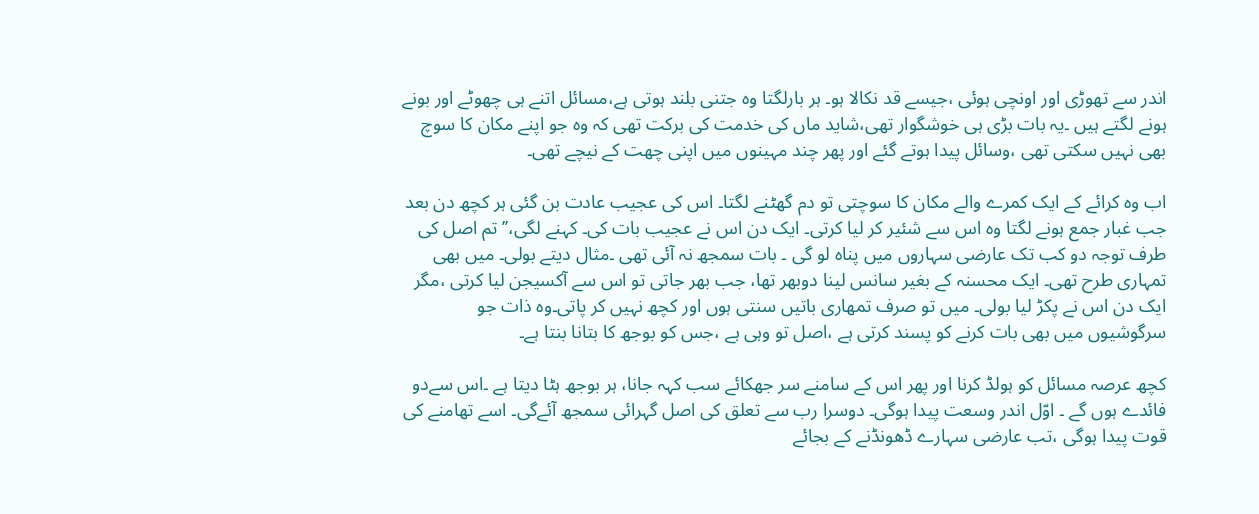اندر سے تھوڑی اور اونچی ہوئی ،جیسے قد نکالا ہو۔ ہر بارلگتا وہ جتنی بلند ہوتی ہے،مسائل اتنے ہی چھوٹے اور بونے ہونے لگتے ہیں ۔یہ بات بڑی ہی خوشگوار تھی،شاید ماں کی خدمت کی برکت تھی کہ وہ جو اپنے مکان کا سوچ بھی نہیں سکتی تھی ،وسائل پیدا ہوتے گئے اور پھر چند مہینوں میں اپنی چھت کے نیچے تھی۔

اب وہ کرائے کے ایک کمرے والے مکان کا سوچتی تو دم گھٹنے لگتا۔ اس کی عجیب عادت بن گئی ہر کچھ دن بعد جب غبار جمع ہونے لگتا وہ اس سے شئیر کر لیا کرتی۔ ایک دن اس نے عجیب بات کی۔ کہنے لگی،’’ تم اصل کی طرف توجہ دو کب تک عارضی سہاروں میں پناہ لو گی ۔ بات سمجھ نہ آئی تھی ۔مثال دیتے بولی۔ میں بھی تمہاری طرح تھی۔ ایک محسنہ کے بغیر سانس لینا دوبھر تھا، جب بھر جاتی تو اس سے آکسیجن لیا کرتی ،مگر ایک دن اس نے پکڑ لیا بولی۔ میں تو صرف تمھاری باتیں سنتی ہوں اور کچھ نہیں کر پاتی۔وہ ذات جو سرگوشیوں میں بھی بات کرنے کو پسند کرتی ہے ،اصل تو وہی ہے ،جس کو بوجھ کا بتانا بنتا ہے۔

کچھ عرصہ مسائل کو ہولڈ کرنا اور پھر اس کے سامنے سر جھکائے سب کہہ جانا، ہر بوجھ ہٹا دیتا ہے ۔اس سےدو فائدے ہوں گے ۔ اوّل اندر وسعت پیدا ہوگی۔ دوسرا رب سے تعلق کی اصل گہرائی سمجھ آئےگی۔ اسے تھامنے کی قوت پیدا ہوگی ،تب عارضی سہارے ڈھونڈنے کے بجائے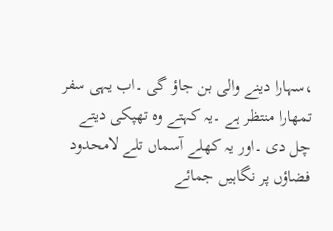،سہارا دینے والی بن جاؤ گی ۔اب یہی سفر تمھارا منتظر ہے ۔یہ کہتے وہ تھپکی دیتے چل دی ۔اور یہ کھلے آسماں تلے لامحدود فضاؤں پر نگاہیں جمائے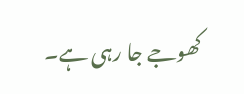کھوجے جا رہی ہے۔